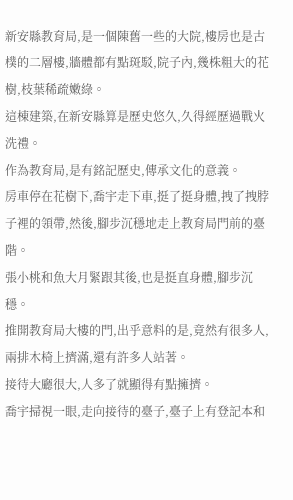新安縣教育局,是一個陳舊一些的大院,樓房也是古樸的二層樓,牆體都有點斑駁,院子內,幾株粗大的花樹,枝葉稀疏嫩綠。
這棟建築,在新安縣算是歷史悠久,久得經歷過戰火洗禮。
作為教育局,是有銘記歷史,傳承文化的意義。
房車停在花樹下,喬宇走下車,挺了挺身體,拽了拽脖子裡的領帶,然後,腳步沉穩地走上教育局門前的臺階。
張小桃和魚大月緊跟其後,也是挺直身體,腳步沉穩。
推開教育局大樓的門,出乎意料的是,竟然有很多人,兩排木椅上擠滿,還有許多人站著。
接待大廳很大,人多了就顯得有點擁擠。
喬宇掃視一眼,走向接待的臺子,臺子上有登記本和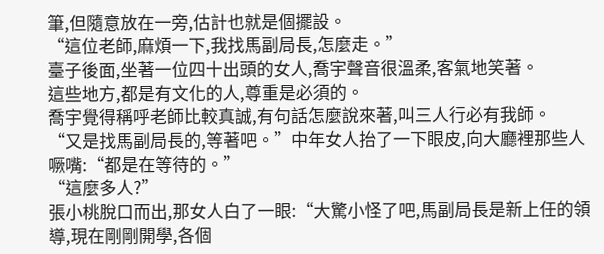筆,但隨意放在一旁,估計也就是個擺設。
“這位老師,麻煩一下,我找馬副局長,怎麼走。”
臺子後面,坐著一位四十出頭的女人,喬宇聲音很溫柔,客氣地笑著。
這些地方,都是有文化的人,尊重是必須的。
喬宇覺得稱呼老師比較真誠,有句話怎麼說來著,叫三人行必有我師。
“又是找馬副局長的,等著吧。”中年女人抬了一下眼皮,向大廳裡那些人噘嘴:“都是在等待的。”
“這麼多人?”
張小桃脫口而出,那女人白了一眼:“大驚小怪了吧,馬副局長是新上任的領導,現在剛剛開學,各個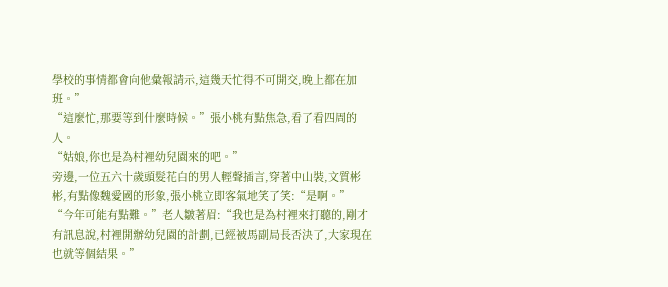學校的事情都會向他彙報請示,這幾天忙得不可開交,晚上都在加班。”
“這麼忙,那要等到什麼時候。”張小桃有點焦急,看了看四周的人。
“姑娘,你也是為村裡幼兒園來的吧。”
旁邊,一位五六十歲頭髮花白的男人輕聲插言,穿著中山裝,文質彬彬,有點像魏愛國的形象,張小桃立即客氣地笑了笑:“是啊。”
“今年可能有點難。”老人皺著眉:“我也是為村裡來打聽的,剛才有訊息說,村裡開辦幼兒園的計劃,已經被馬副局長否決了,大家現在也就等個結果。”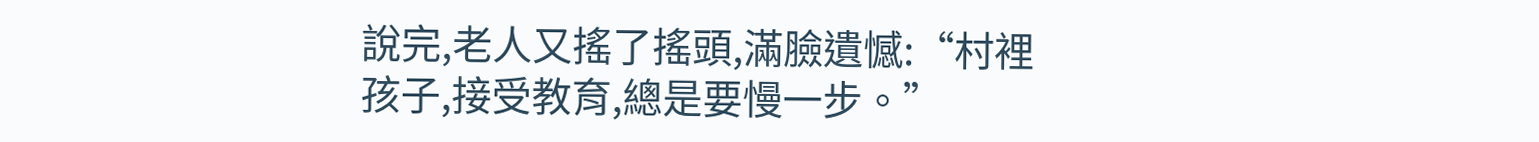說完,老人又搖了搖頭,滿臉遺憾:“村裡孩子,接受教育,總是要慢一步。”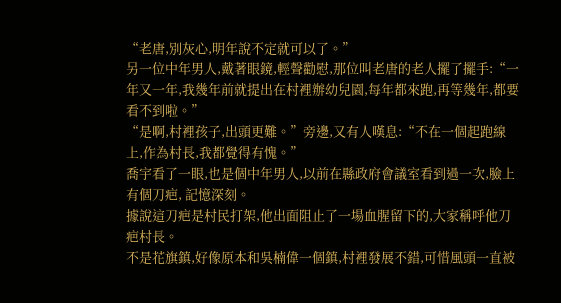“老唐,別灰心,明年說不定就可以了。”
另一位中年男人,戴著眼鏡,輕聲勸慰,那位叫老唐的老人擺了擺手:“一年又一年,我幾年前就提出在村裡辦幼兒園,每年都來跑,再等幾年,都要看不到啦。”
“是啊,村裡孩子,出頭更難。”旁邊,又有人嘆息:“不在一個起跑線上,作為村長,我都覺得有愧。”
喬宇看了一眼,也是個中年男人,以前在縣政府會議室看到過一次,臉上有個刀疤, 記憶深刻。
據說這刀疤是村民打架,他出面阻止了一場血腥留下的,大家稱呼他刀疤村長。
不是花旗鎮,好像原本和吳楠偉一個鎮,村裡發展不錯,可惜風頭一直被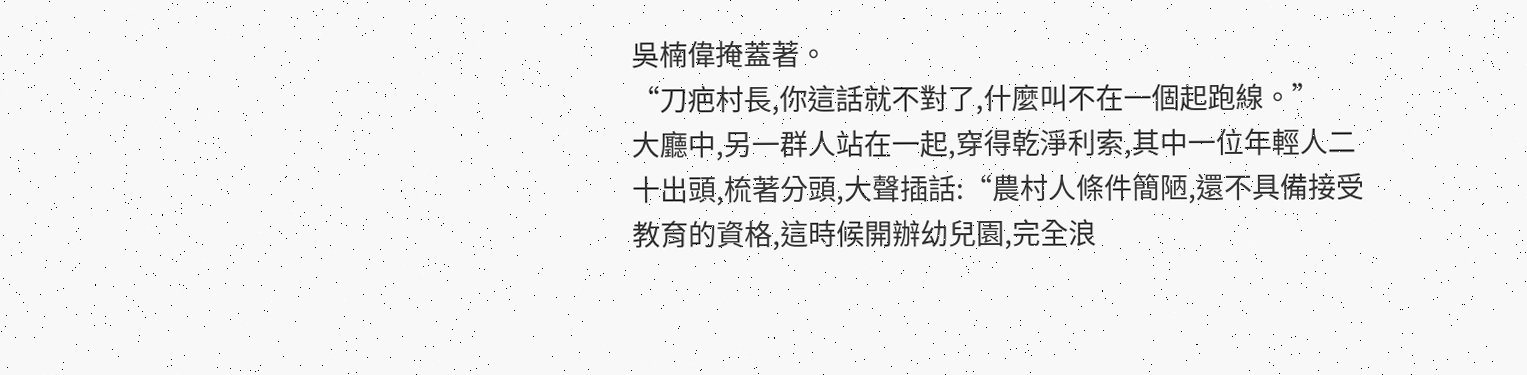吳楠偉掩蓋著。
“刀疤村長,你這話就不對了,什麼叫不在一個起跑線。”
大廳中,另一群人站在一起,穿得乾淨利索,其中一位年輕人二十出頭,梳著分頭,大聲插話:“農村人條件簡陋,還不具備接受教育的資格,這時候開辦幼兒園,完全浪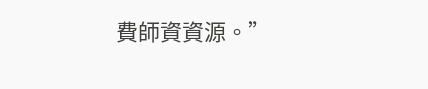費師資資源。”